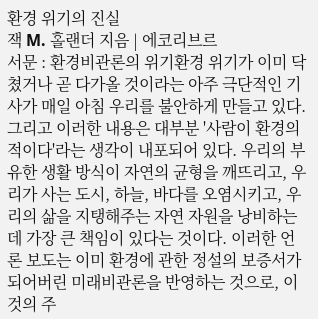환경 위기의 진실
잭 M. 홀랜더 지음 | 에코리브르
서문 : 환경비관론의 위기환경 위기가 이미 닥쳤거나 곧 다가올 것이라는 아주 극단적인 기사가 매일 아침 우리를 불안하게 만들고 있다. 그리고 이러한 내용은 대부분 '사람이 환경의 적이다'라는 생각이 내포되어 있다. 우리의 부유한 생활 방식이 자연의 균형을 깨뜨리고, 우리가 사는 도시, 하늘, 바다를 오염시키고, 우리의 삶을 지탱해주는 자연 자원을 낭비하는 데 가장 큰 책임이 있다는 것이다. 이러한 언론 보도는 이미 환경에 관한 정설의 보증서가 되어버린 미래비관론을 반영하는 것으로, 이것의 주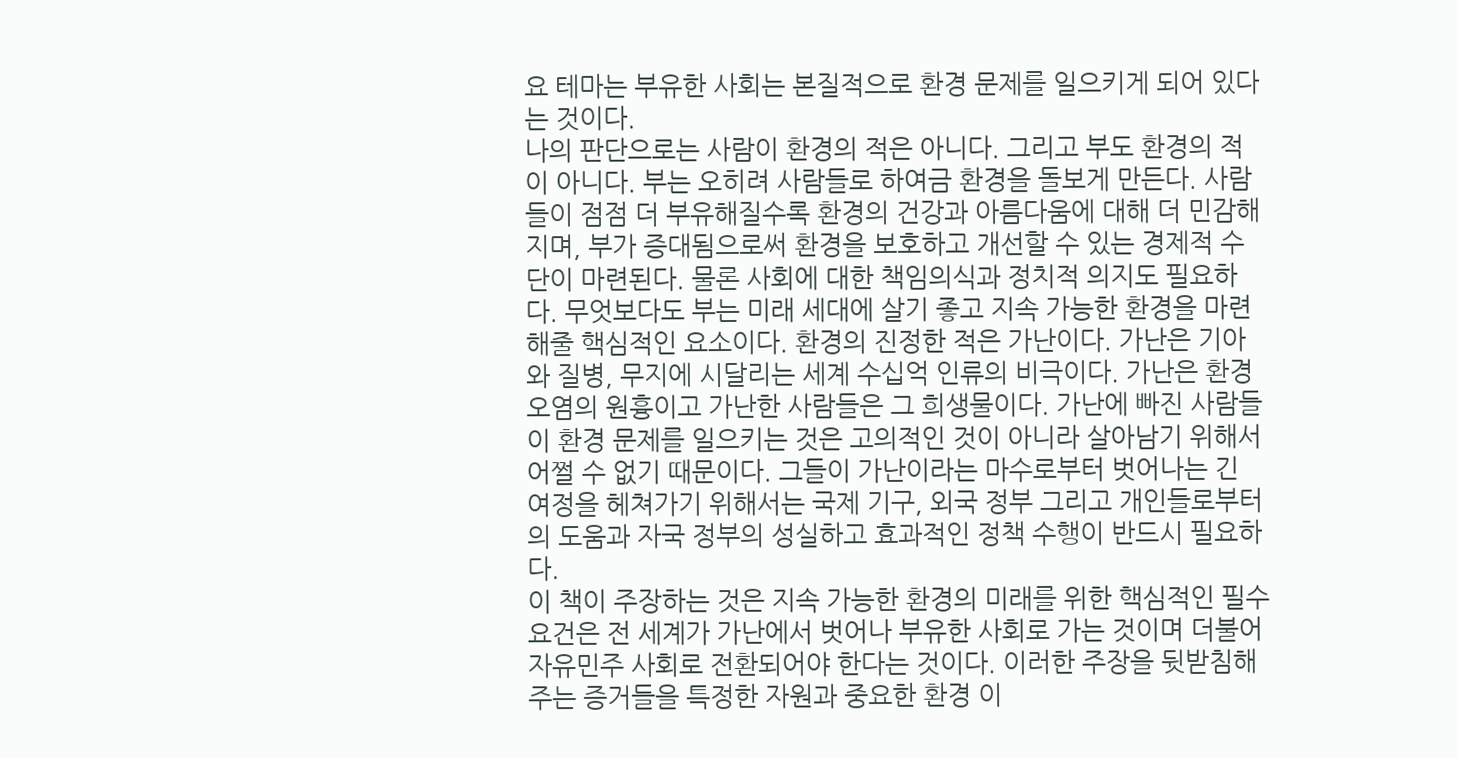요 테마는 부유한 사회는 본질적으로 환경 문제를 일으키게 되어 있다는 것이다.
나의 판단으로는 사람이 환경의 적은 아니다. 그리고 부도 환경의 적이 아니다. 부는 오히려 사람들로 하여금 환경을 돌보게 만든다. 사람들이 점점 더 부유해질수록 환경의 건강과 아름다움에 대해 더 민감해지며, 부가 증대됨으로써 환경을 보호하고 개선할 수 있는 경제적 수단이 마련된다. 물론 사회에 대한 책임의식과 정치적 의지도 필요하다. 무엇보다도 부는 미래 세대에 살기 좋고 지속 가능한 환경을 마련해줄 핵심적인 요소이다. 환경의 진정한 적은 가난이다. 가난은 기아와 질병, 무지에 시달리는 세계 수십억 인류의 비극이다. 가난은 환경 오염의 원흉이고 가난한 사람들은 그 희생물이다. 가난에 빠진 사람들이 환경 문제를 일으키는 것은 고의적인 것이 아니라 살아남기 위해서 어쩔 수 없기 때문이다. 그들이 가난이라는 마수로부터 벗어나는 긴 여정을 헤쳐가기 위해서는 국제 기구, 외국 정부 그리고 개인들로부터의 도움과 자국 정부의 성실하고 효과적인 정책 수행이 반드시 필요하다.
이 책이 주장하는 것은 지속 가능한 환경의 미래를 위한 핵심적인 필수 요건은 전 세계가 가난에서 벗어나 부유한 사회로 가는 것이며 더불어 자유민주 사회로 전환되어야 한다는 것이다. 이러한 주장을 뒷받침해주는 증거들을 특정한 자원과 중요한 환경 이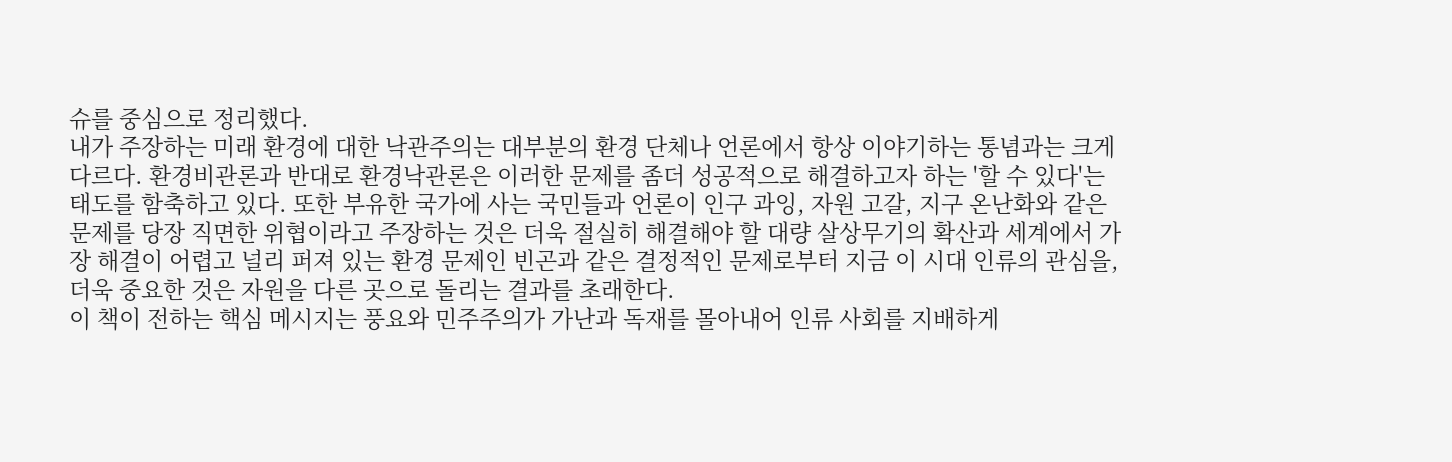슈를 중심으로 정리했다.
내가 주장하는 미래 환경에 대한 낙관주의는 대부분의 환경 단체나 언론에서 항상 이야기하는 통념과는 크게 다르다. 환경비관론과 반대로 환경낙관론은 이러한 문제를 좀더 성공적으로 해결하고자 하는 '할 수 있다'는 태도를 함축하고 있다. 또한 부유한 국가에 사는 국민들과 언론이 인구 과잉, 자원 고갈, 지구 온난화와 같은 문제를 당장 직면한 위협이라고 주장하는 것은 더욱 절실히 해결해야 할 대량 살상무기의 확산과 세계에서 가장 해결이 어렵고 널리 퍼져 있는 환경 문제인 빈곤과 같은 결정적인 문제로부터 지금 이 시대 인류의 관심을, 더욱 중요한 것은 자원을 다른 곳으로 돌리는 결과를 초래한다.
이 책이 전하는 핵심 메시지는 풍요와 민주주의가 가난과 독재를 몰아내어 인류 사회를 지배하게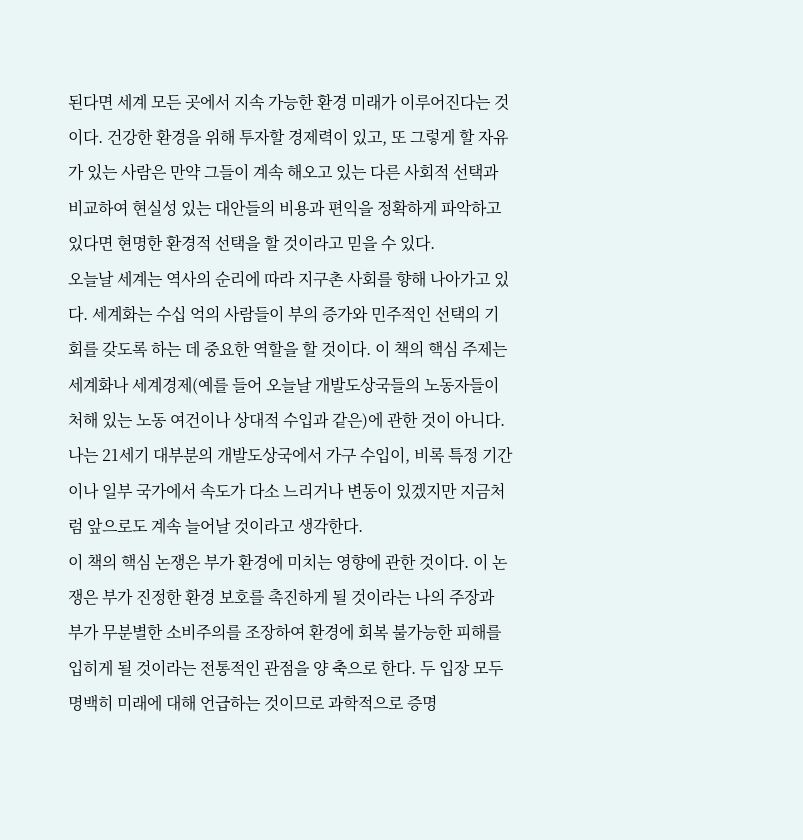된다면 세계 모든 곳에서 지속 가능한 환경 미래가 이루어진다는 것이다. 건강한 환경을 위해 투자할 경제력이 있고, 또 그렇게 할 자유가 있는 사람은 만약 그들이 계속 해오고 있는 다른 사회적 선택과 비교하여 현실성 있는 대안들의 비용과 편익을 정확하게 파악하고 있다면 현명한 환경적 선택을 할 것이라고 믿을 수 있다.
오늘날 세계는 역사의 순리에 따라 지구촌 사회를 향해 나아가고 있다. 세계화는 수십 억의 사람들이 부의 증가와 민주적인 선택의 기회를 갖도록 하는 데 중요한 역할을 할 것이다. 이 책의 핵심 주제는 세계화나 세계경제(예를 들어 오늘날 개발도상국들의 노동자들이 처해 있는 노동 여건이나 상대적 수입과 같은)에 관한 것이 아니다. 나는 21세기 대부분의 개발도상국에서 가구 수입이, 비록 특정 기간이나 일부 국가에서 속도가 다소 느리거나 변동이 있겠지만 지금처럼 앞으로도 계속 늘어날 것이라고 생각한다.
이 책의 핵심 논쟁은 부가 환경에 미치는 영향에 관한 것이다. 이 논쟁은 부가 진정한 환경 보호를 촉진하게 될 것이라는 나의 주장과 부가 무분별한 소비주의를 조장하여 환경에 회복 불가능한 피해를 입히게 될 것이라는 전통적인 관점을 양 축으로 한다. 두 입장 모두 명백히 미래에 대해 언급하는 것이므로 과학적으로 증명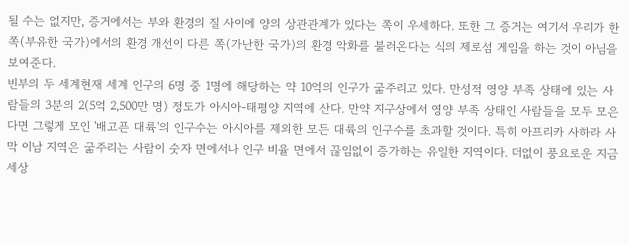될 수는 없지만, 증거에서는 부와 환경의 질 사이에 양의 상관관계가 있다는 쪽이 우세하다. 또한 그 증거는 여기서 우리가 한쪽(부유한 국가)에서의 환경 개선이 다른 쪽(가난한 국가)의 환경 악화를 불러온다는 식의 제로섬 게임을 하는 것이 아님을 보여준다.
빈부의 두 세계현재 세계 인구의 6명 중 1명에 해당하는 약 10억의 인구가 굶주리고 있다. 만성적 영양 부족 상태에 있는 사람들의 3분의 2(5억 2,500만 명) 정도가 아시아-태평양 지역에 산다. 만약 지구상에서 영양 부족 상태인 사람들을 모두 모은다면 그렇게 모인 '배고픈 대륙'의 인구수는 아시아를 제외한 모든 대륙의 인구수를 초과할 것이다. 특히 아프리카 사하라 사막 이남 지역은 굶주리는 사람이 숫자 면에서나 인구 비율 면에서 끊임없이 증가하는 유일한 지역이다. 더없이 풍요로운 지금 세상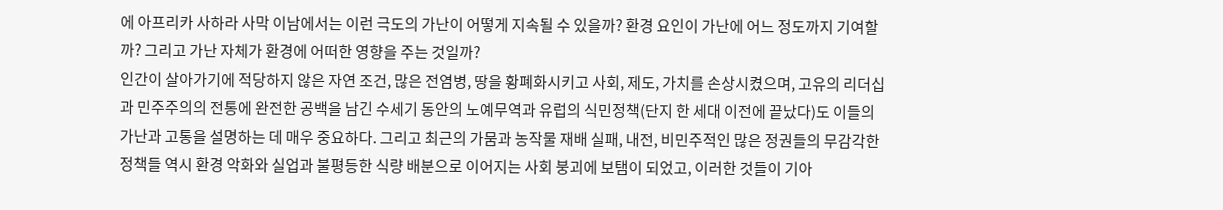에 아프리카 사하라 사막 이남에서는 이런 극도의 가난이 어떻게 지속될 수 있을까? 환경 요인이 가난에 어느 정도까지 기여할까? 그리고 가난 자체가 환경에 어떠한 영향을 주는 것일까?
인간이 살아가기에 적당하지 않은 자연 조건, 많은 전염병, 땅을 황폐화시키고 사회, 제도, 가치를 손상시켰으며, 고유의 리더십과 민주주의의 전통에 완전한 공백을 남긴 수세기 동안의 노예무역과 유럽의 식민정책(단지 한 세대 이전에 끝났다)도 이들의 가난과 고통을 설명하는 데 매우 중요하다. 그리고 최근의 가뭄과 농작물 재배 실패, 내전, 비민주적인 많은 정권들의 무감각한 정책들 역시 환경 악화와 실업과 불평등한 식량 배분으로 이어지는 사회 붕괴에 보탬이 되었고, 이러한 것들이 기아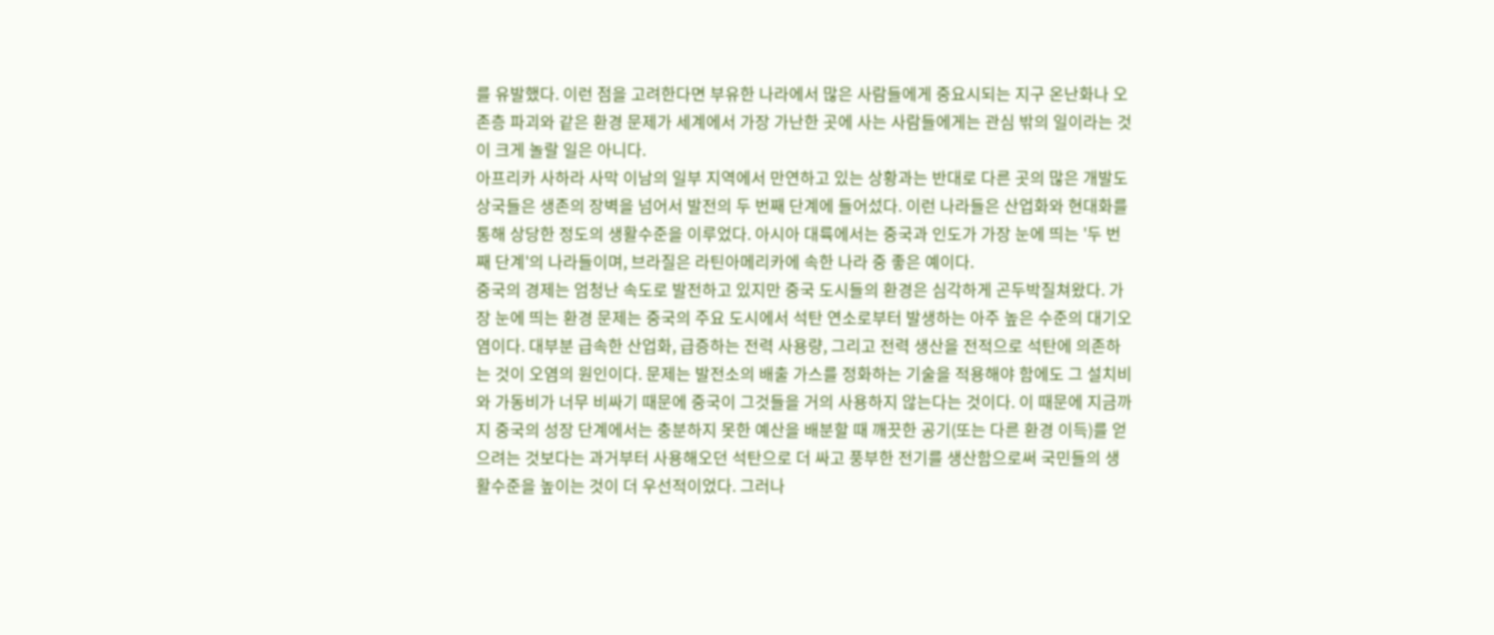를 유발했다. 이런 점을 고려한다면 부유한 나라에서 많은 사람들에게 중요시되는 지구 온난화나 오존층 파괴와 같은 환경 문제가 세계에서 가장 가난한 곳에 사는 사람들에게는 관심 밖의 일이라는 것이 크게 놀랄 일은 아니다.
아프리카 사하라 사막 이남의 일부 지역에서 만연하고 있는 상황과는 반대로 다른 곳의 많은 개발도상국들은 생존의 장벽을 넘어서 발전의 두 번째 단계에 들어섰다. 이런 나라들은 산업화와 현대화를 통해 상당한 정도의 생활수준을 이루었다. 아시아 대륙에서는 중국과 인도가 가장 눈에 띄는 '두 번째 단계'의 나라들이며, 브라질은 라틴아메리카에 속한 나라 중 좋은 예이다.
중국의 경제는 엄청난 속도로 발전하고 있지만 중국 도시들의 환경은 심각하게 곤두박질쳐왔다. 가장 눈에 띄는 환경 문제는 중국의 주요 도시에서 석탄 연소로부터 발생하는 아주 높은 수준의 대기오염이다. 대부분 급속한 산업화, 급증하는 전력 사용량, 그리고 전력 생산을 전적으로 석탄에 의존하는 것이 오염의 원인이다. 문제는 발전소의 배출 가스를 정화하는 기술을 적용해야 함에도 그 설치비와 가동비가 너무 비싸기 때문에 중국이 그것들을 거의 사용하지 않는다는 것이다. 이 때문에 지금까지 중국의 성장 단계에서는 충분하지 못한 예산을 배분할 때 깨끗한 공기(또는 다른 환경 이득)를 얻으려는 것보다는 과거부터 사용해오던 석탄으로 더 싸고 풍부한 전기를 생산함으로써 국민들의 생활수준을 높이는 것이 더 우선적이었다. 그러나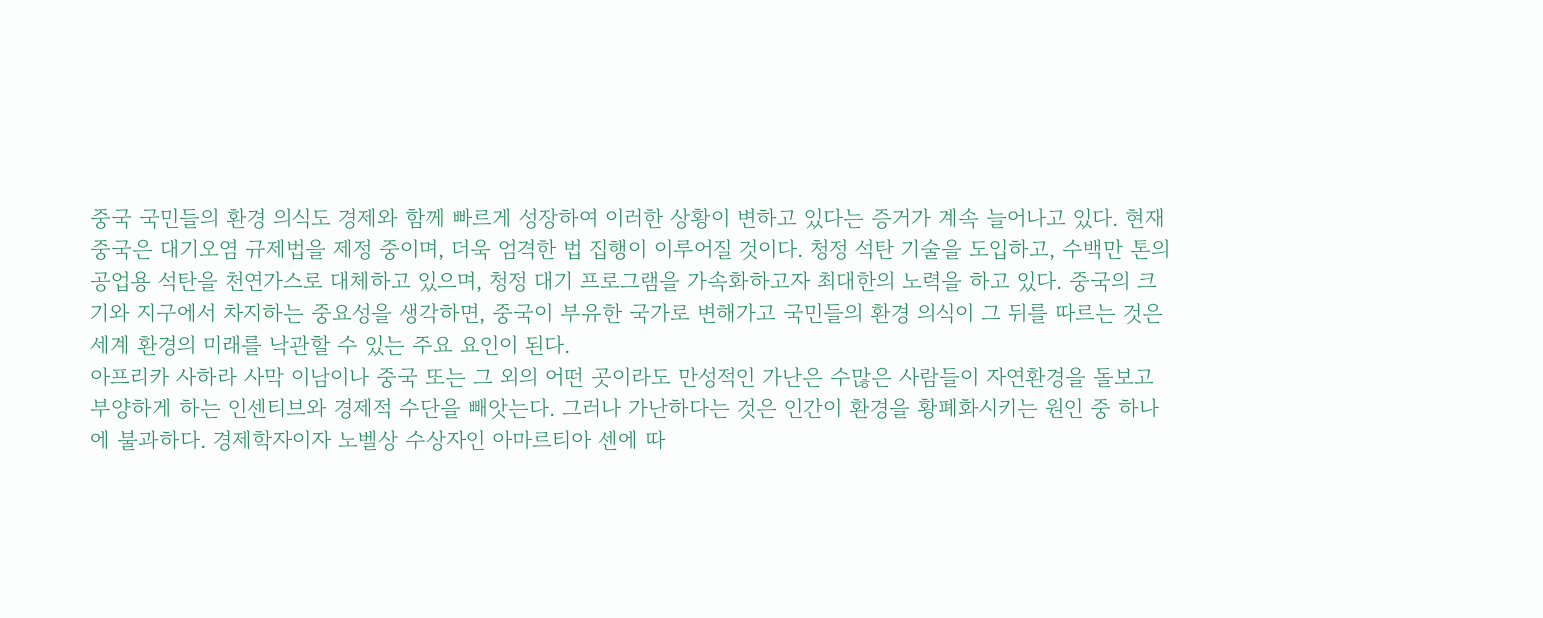중국 국민들의 환경 의식도 경제와 함께 빠르게 성장하여 이러한 상황이 변하고 있다는 증거가 계속 늘어나고 있다. 현재 중국은 대기오염 규제법을 제정 중이며, 더욱 엄격한 법 집행이 이루어질 것이다. 청정 석탄 기술을 도입하고, 수백만 톤의 공업용 석탄을 천연가스로 대체하고 있으며, 청정 대기 프로그램을 가속화하고자 최대한의 노력을 하고 있다. 중국의 크기와 지구에서 차지하는 중요성을 생각하면, 중국이 부유한 국가로 변해가고 국민들의 환경 의식이 그 뒤를 따르는 것은 세계 환경의 미래를 낙관할 수 있는 주요 요인이 된다.
아프리카 사하라 사막 이남이나 중국 또는 그 외의 어떤 곳이라도 만성적인 가난은 수많은 사람들이 자연환경을 돌보고 부양하게 하는 인센티브와 경제적 수단을 빼앗는다. 그러나 가난하다는 것은 인간이 환경을 황폐화시키는 원인 중 하나에 불과하다. 경제학자이자 노벨상 수상자인 아마르티아 센에 따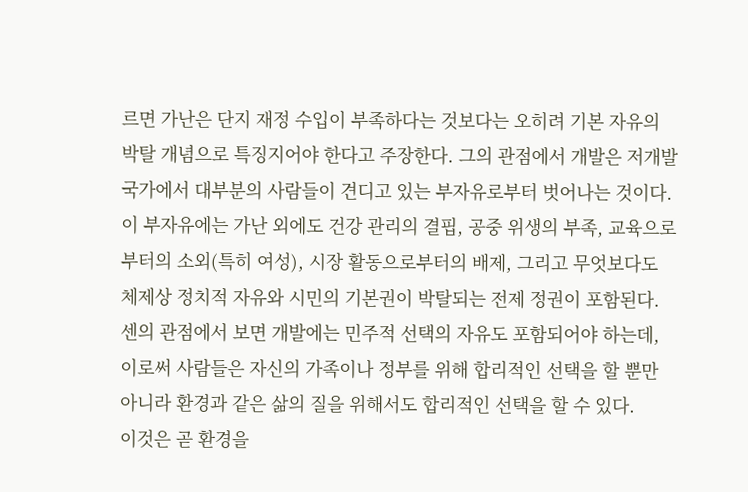르면 가난은 단지 재정 수입이 부족하다는 것보다는 오히려 기본 자유의 박탈 개념으로 특징지어야 한다고 주장한다. 그의 관점에서 개발은 저개발국가에서 대부분의 사람들이 견디고 있는 부자유로부터 벗어나는 것이다. 이 부자유에는 가난 외에도 건강 관리의 결핍, 공중 위생의 부족, 교육으로부터의 소외(특히 여성), 시장 활동으로부터의 배제, 그리고 무엇보다도 체제상 정치적 자유와 시민의 기본권이 박탈되는 전제 정권이 포함된다. 센의 관점에서 보면 개발에는 민주적 선택의 자유도 포함되어야 하는데, 이로써 사람들은 자신의 가족이나 정부를 위해 합리적인 선택을 할 뿐만 아니라 환경과 같은 삶의 질을 위해서도 합리적인 선택을 할 수 있다.
이것은 곧 환경을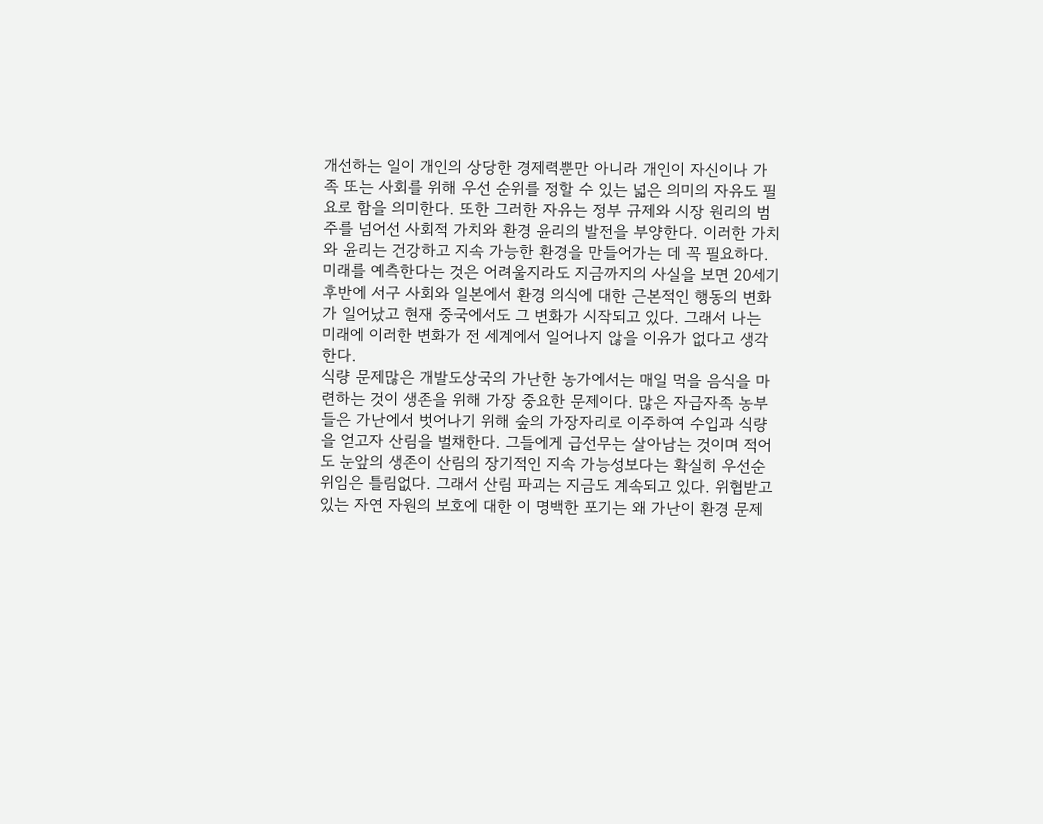개선하는 일이 개인의 상당한 경제력뿐만 아니라 개인이 자신이나 가족 또는 사회를 위해 우선 순위를 정할 수 있는 넓은 의미의 자유도 필요로 함을 의미한다. 또한 그러한 자유는 정부 규제와 시장 원리의 범주를 넘어선 사회적 가치와 환경 윤리의 발전을 부양한다. 이러한 가치와 윤리는 건강하고 지속 가능한 환경을 만들어가는 데 꼭 필요하다. 미래를 예측한다는 것은 어려울지라도 지금까지의 사실을 보면 20세기 후반에 서구 사회와 일본에서 환경 의식에 대한 근본적인 행동의 변화가 일어났고 현재 중국에서도 그 변화가 시작되고 있다. 그래서 나는 미래에 이러한 변화가 전 세계에서 일어나지 않을 이유가 없다고 생각한다.
식량 문제많은 개발도상국의 가난한 농가에서는 매일 먹을 음식을 마련하는 것이 생존을 위해 가장 중요한 문제이다. 많은 자급자족 농부들은 가난에서 벗어나기 위해 숲의 가장자리로 이주하여 수입과 식량을 얻고자 산림을 벌채한다. 그들에게 급선무는 살아남는 것이며 적어도 눈앞의 생존이 산림의 장기적인 지속 가능성보다는 확실히 우선순위임은 틀림없다. 그래서 산림 파괴는 지금도 계속되고 있다. 위협받고 있는 자연 자원의 보호에 대한 이 명백한 포기는 왜 가난이 환경 문제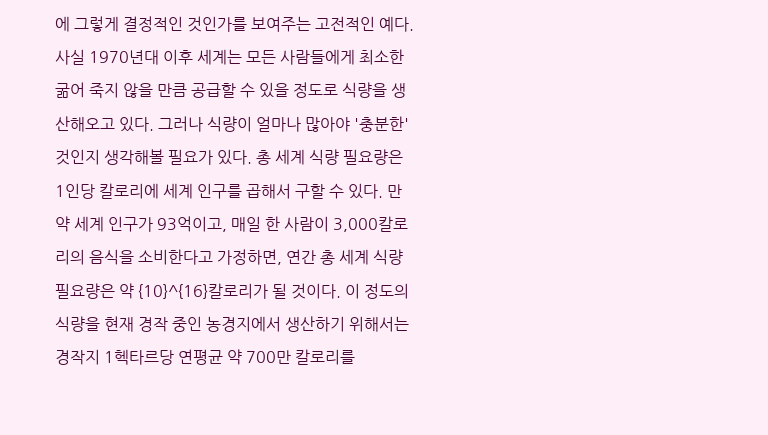에 그렇게 결정적인 것인가를 보여주는 고전적인 예다.
사실 1970년대 이후 세계는 모든 사람들에게 최소한 굶어 죽지 않을 만큼 공급할 수 있을 정도로 식량을 생산해오고 있다. 그러나 식량이 얼마나 많아야 '충분한' 것인지 생각해볼 필요가 있다. 총 세계 식량 필요량은 1인당 칼로리에 세계 인구를 곱해서 구할 수 있다. 만약 세계 인구가 93억이고, 매일 한 사람이 3,000칼로리의 음식을 소비한다고 가정하면, 연간 총 세계 식량 필요량은 약 {10}^{16}칼로리가 될 것이다. 이 정도의 식량을 현재 경작 중인 농경지에서 생산하기 위해서는 경작지 1헥타르당 연평균 약 700만 칼로리를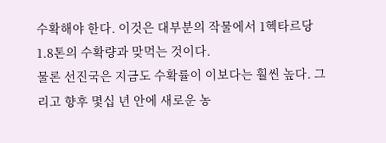수확해야 한다. 이것은 대부분의 작물에서 1헥타르당 1.8톤의 수확량과 맞먹는 것이다.
물론 선진국은 지금도 수확률이 이보다는 훨씬 높다. 그리고 향후 몇십 년 안에 새로운 농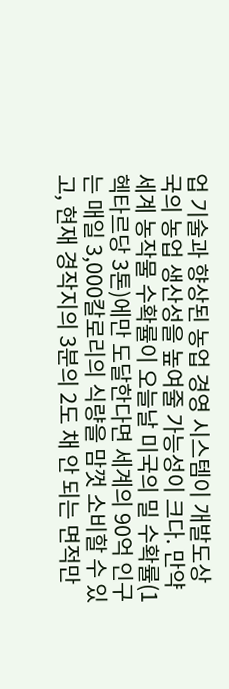업 기술과 향상된 농업 경영 시스템이 개발도상국의 농업 생산성을 높여줄 가능성이 크다. 만약 세계 농작물 수확률이 오늘날 미국의 밀 수확률(1헥타르당 3톤)에만 도달한다면 세계의 90억 인구는 매일 3,000칼로리의 식량을 맘껏 소비할 수 있고, 현재 경작지의 3분의 2도 채 안 되는 면적만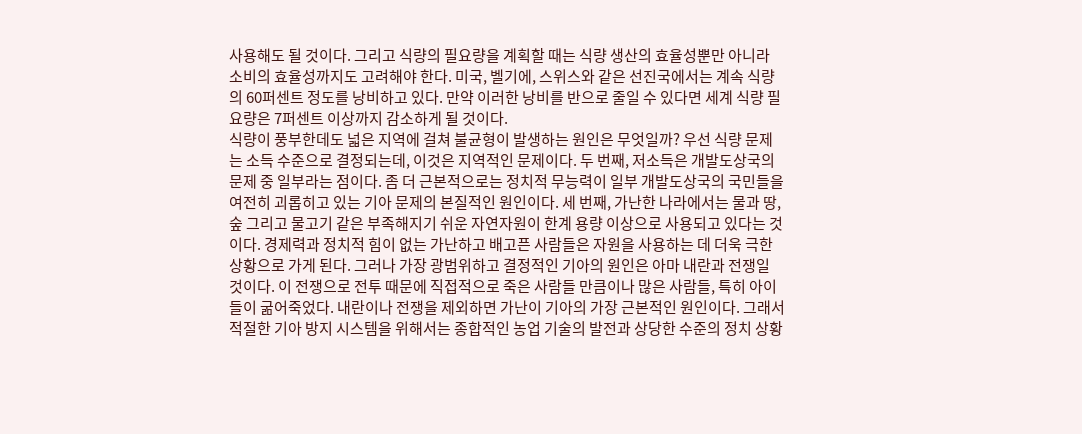사용해도 될 것이다. 그리고 식량의 필요량을 계획할 때는 식량 생산의 효율성뿐만 아니라 소비의 효율성까지도 고려해야 한다. 미국, 벨기에, 스위스와 같은 선진국에서는 계속 식량의 60퍼센트 정도를 낭비하고 있다. 만약 이러한 낭비를 반으로 줄일 수 있다면 세계 식량 필요량은 7퍼센트 이상까지 감소하게 될 것이다.
식량이 풍부한데도 넓은 지역에 걸쳐 불균형이 발생하는 원인은 무엇일까? 우선 식량 문제는 소득 수준으로 결정되는데, 이것은 지역적인 문제이다. 두 번째, 저소득은 개발도상국의 문제 중 일부라는 점이다. 좀 더 근본적으로는 정치적 무능력이 일부 개발도상국의 국민들을 여전히 괴롭히고 있는 기아 문제의 본질적인 원인이다. 세 번째, 가난한 나라에서는 물과 땅, 숲 그리고 물고기 같은 부족해지기 쉬운 자연자원이 한계 용량 이상으로 사용되고 있다는 것이다. 경제력과 정치적 힘이 없는 가난하고 배고픈 사람들은 자원을 사용하는 데 더욱 극한 상황으로 가게 된다. 그러나 가장 광범위하고 결정적인 기아의 원인은 아마 내란과 전쟁일 것이다. 이 전쟁으로 전투 때문에 직접적으로 죽은 사람들 만큼이나 많은 사람들, 특히 아이들이 굶어죽었다. 내란이나 전쟁을 제외하면 가난이 기아의 가장 근본적인 원인이다. 그래서 적절한 기아 방지 시스템을 위해서는 종합적인 농업 기술의 발전과 상당한 수준의 정치 상황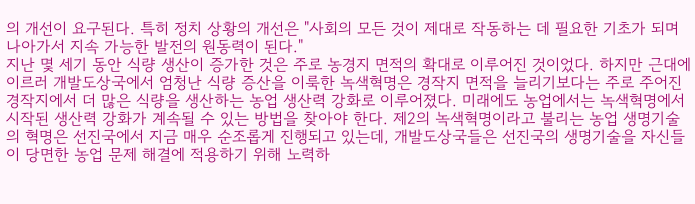의 개선이 요구된다. 특히 정치 상황의 개선은 "사회의 모든 것이 제대로 작동하는 데 필요한 기초가 되며 나아가서 지속 가능한 발전의 원동력이 된다."
지난 몇 세기 동안 식량 생산이 증가한 것은 주로 농경지 면적의 확대로 이루어진 것이었다. 하지만 근대에 이르러 개발도상국에서 엄청난 식량 증산을 이룩한 녹색혁명은 경작지 면적을 늘리기보다는 주로 주어진 경작지에서 더 많은 식량을 생산하는 농업 생산력 강화로 이루어졌다. 미래에도 농업에서는 녹색혁명에서 시작된 생산력 강화가 계속될 수 있는 방법을 찾아야 한다. 제2의 녹색혁명이라고 불리는 농업 생명기술의 혁명은 선진국에서 지금 매우 순조롭게 진행되고 있는데, 개발도상국들은 선진국의 생명기술을 자신들이 당면한 농업 문제 해결에 적용하기 위해 노력하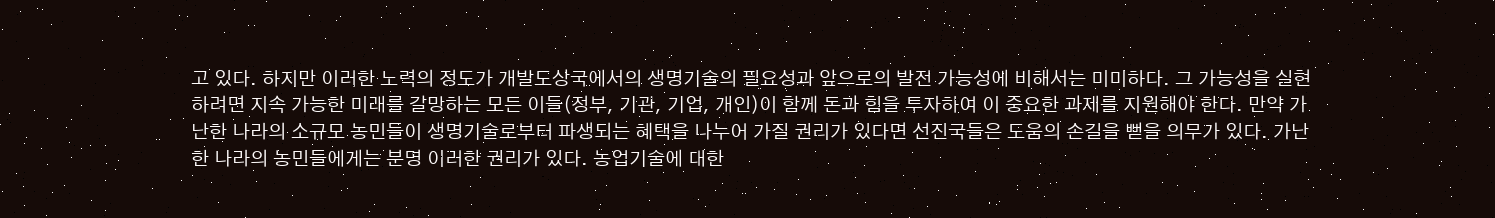고 있다. 하지만 이러한 노력의 정도가 개발도상국에서의 생명기술의 필요성과 앞으로의 발전 가능성에 비해서는 미미하다. 그 가능성을 실현하려면 지속 가능한 미래를 갈망하는 모든 이들(정부, 기관, 기업, 개인)이 함께 돈과 힘을 투자하여 이 중요한 과제를 지원해야 한다. 만약 가난한 나라의 소규모 농민들이 생명기술로부터 파생되는 혜택을 나누어 가질 권리가 있다면 선진국들은 도움의 손길을 뻗을 의무가 있다. 가난한 나라의 농민들에게는 분명 이러한 권리가 있다. 농업기술에 대한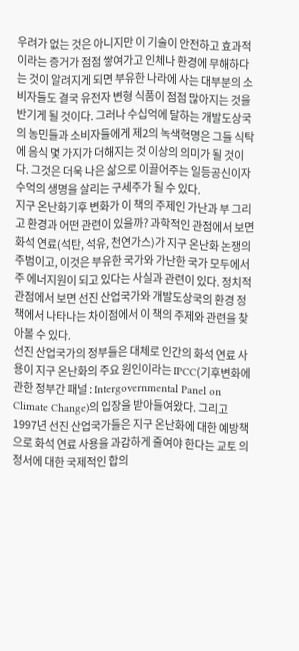우려가 없는 것은 아니지만 이 기술이 안전하고 효과적이라는 증거가 점점 쌓여가고 인체나 환경에 무해하다는 것이 알려지게 되면 부유한 나라에 사는 대부분의 소비자들도 결국 유전자 변형 식품이 점점 많아지는 것을 반기게 될 것이다. 그러나 수십억에 달하는 개발도상국의 농민들과 소비자들에게 제2의 녹색혁명은 그들 식탁에 음식 몇 가지가 더해지는 것 이상의 의미가 될 것이다. 그것은 더욱 나은 삶으로 이끌어주는 일등공신이자 수억의 생명을 살리는 구세주가 될 수 있다.
지구 온난화기후 변화가 이 책의 주제인 가난과 부 그리고 환경과 어떤 관련이 있을까? 과학적인 관점에서 보면 화석 연료(석탄, 석유, 천연가스)가 지구 온난화 논쟁의 주범이고, 이것은 부유한 국가와 가난한 국가 모두에서 주 에너지원이 되고 있다는 사실과 관련이 있다. 정치적 관점에서 보면 선진 산업국가와 개발도상국의 환경 정책에서 나타나는 차이점에서 이 책의 주제와 관련을 찾아볼 수 있다.
선진 산업국가의 정부들은 대체로 인간의 화석 연료 사용이 지구 온난화의 주요 원인이라는 IPCC(기후변화에 관한 정부간 패널 : Intergovernmental Panel on Climate Change)의 입장을 받아들여왔다. 그리고 1997년 선진 산업국가들은 지구 온난화에 대한 예방책으로 화석 연료 사용을 과감하게 줄여야 한다는 교토 의정서에 대한 국제적인 합의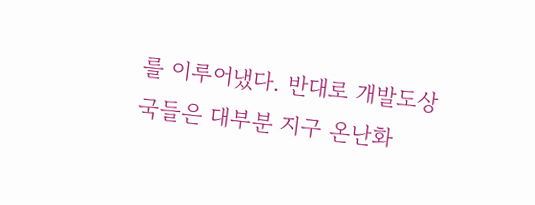를 이루어냈다. 반대로 개발도상국들은 대부분 지구 온난화